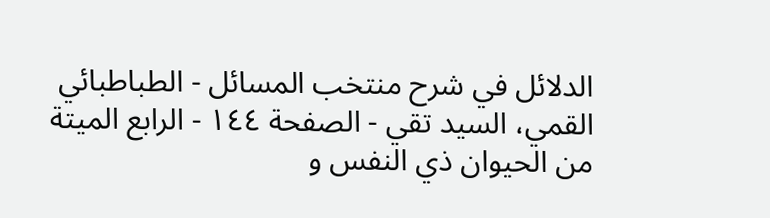الدلائل في شرح منتخب المسائل - الطباطبائي القمي، السید تقي - الصفحة ١٤٤ - الرابع الميتة من الحيوان ذي النفس و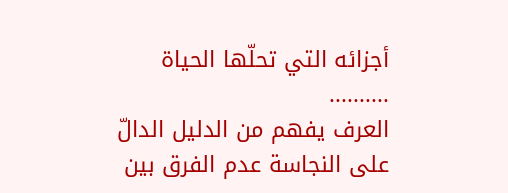أجزائه التي تحلّها الحياة
..........
العرف يفهم من الدليل الدالّ على النجاسة عدم الفرق بين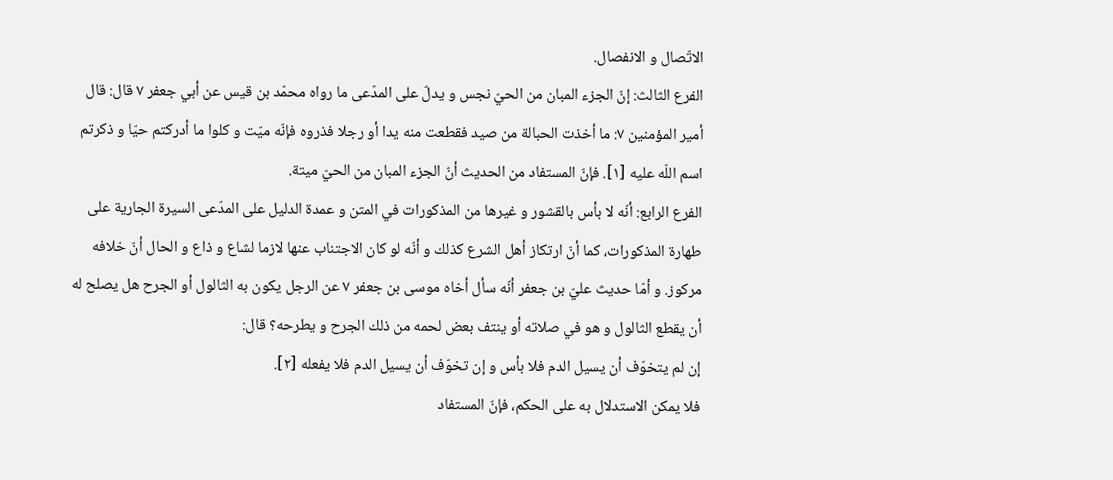الاتّصال و الانفصال.
الفرع الثالث: إنّ الجزء المبان من الحيّ نجس و يدلّ على المدّعى ما رواه محمّد بن قيس عن أبي جعفر ٧ قال: قال أمير المؤمنين ٧: ما أخذت الحبالة من صيد فقطعت منه يدا أو رجلا فذروه فإنّه ميّت و كلوا ما أدركتم حيّا و ذكرتم اسم اللّه عليه [١]. فإنّ المستفاد من الحديث أنّ الجزء المبان من الحيّ ميتة.
الفرع الرابع: أنّه لا بأس بالقشور و غيرها من المذكورات في المتن و عمدة الدليل على المدّعى السيرة الجارية على طهارة المذكورات، كما أنّ ارتكاز أهل الشرع كذلك و أنّه لو كان الاجتناب عنها لازما لشاع و ذاع و الحال أنّ خلافه مركوز. و أمّا حديث عليّ بن جعفر أنّه سأل أخاه موسى بن جعفر ٧ عن الرجل يكون به الثالول أو الجرح هل يصلح له أن يقطع الثالول و هو في صلاته أو ينتف بعض لحمه من ذلك الجرح و يطرحه؟ قال:
إن لم يتخوّف أن يسيل الدم فلا بأس و إن تخوّف أن يسيل الدم فلا يفعله [٢].
فلا يمكن الاستدلال به على الحكم، فإنّ المستفاد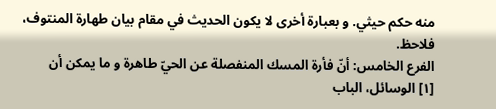منه حكم حيثي. و بعبارة أخرى لا يكون الحديث في مقام بيان طهارة المنتوف، فلاحظ.
الفرع الخامس: أنّ فأرة المسك المنفصلة عن الحيّ طاهرة و ما يمكن أن
[١] الوسائل، الباب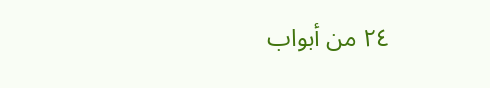٢٤ من أبواب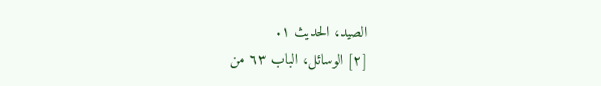الصيد، الحديث ١.
[٢] الوسائل، الباب ٦٣ من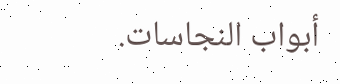أبواب النجاسات.